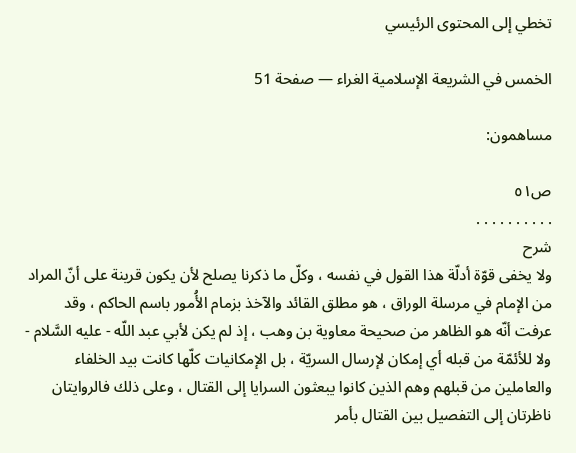تخطي إلى المحتوى الرئيسي

الخمس في الشريعة الإسلامية الغراء — صفحة 51

مساهمون:

ص٥١
. . . . . . . . . .
شرح
ولا يخفى قوّة أدلّة هذا القول في نفسه ، وكلّ ما ذكرنا يصلح لأن يكون قرينة على أنّ المراد من الإمام في مرسلة الوراق ، هو مطلق القائد والآخذ بزمام الأُمور باسم الحاكم ، وقد عرفت أنّه هو الظاهر من صحيحة معاوية بن وهب ، إذ لم يكن لأبي عبد اللّه - عليه السَّلام - ولا للأئمّة من قبله أي إمكان لإرسال السريّة ، بل الإمكانيات كلّها كانت بيد الخلفاء والعاملين من قبلهم وهم الذين كانوا يبعثون السرايا إلى القتال ، وعلى ذلك فالروايتان ناظرتان إلى التفصيل بين القتال بأمر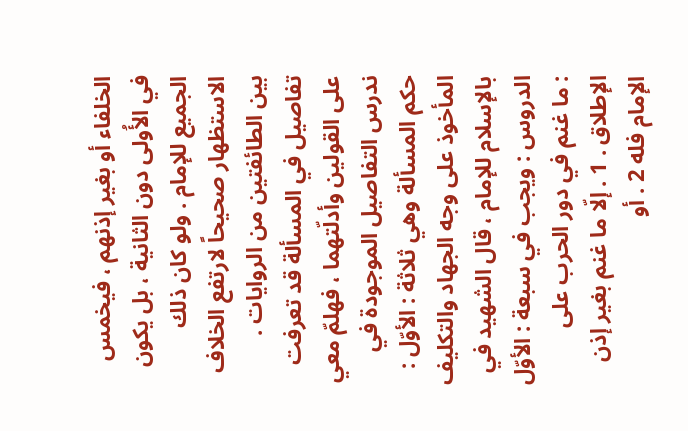الخلفاء أو بغير إذنهم ، فيخمس في الأُولى دون الثانية ، بل يكون الجميع للإمام . ولو كان ذلك الاستظهار صحيحاً لارتفع الخلاف بين الطائفتين من الروايات . تفاصيل في المسألة قد تعرفت على القولين وأدلّتهما ، فهلمّ معي ندرس التفاصيل الموجودة في حكم المسألة وهي ثلاثة : الأوّل : المأخوذ على وجه الجهاد والتكليف بالإسلام للإمام ، قال الشهيد في الدروس : ويجب في سبعة : الأوّل : ما غنم في دور الحرب على الإطلاق . 1 . إلّا ما غنم بغير إذن الإمام فله 2 . أو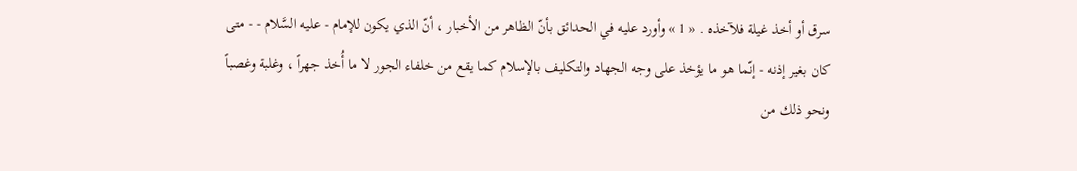سرق أو أخذ غيلة فلآخذه . « 1 » وأورد عليه في الحدائق بأنّ الظاهر من الأخبار ، أنّ الذي يكون للإمام - عليه السَّلام - - متى كان بغير إذنه - إنّما هو ما يؤخذ على وجه الجهاد والتكليف بالإسلام كما يقع من خلفاء الجور لا ما أُخذ جهراً ، وغلبة وغصباً ونحو ذلك من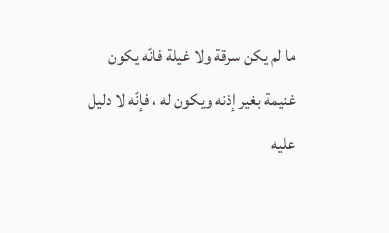ما لم يكن سرقة ولا غيلة فانّه يكون غنيمة بغير إذنه ويكون له ، فإنّه لا دليل عليه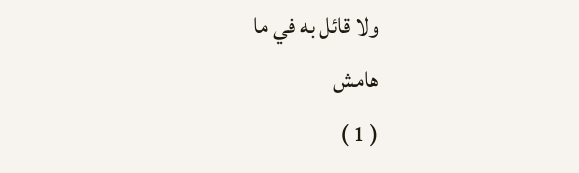ولا قائل به في ما
هامش
( 1 )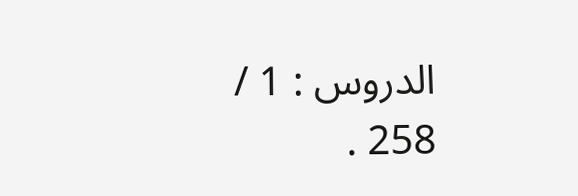الدروس : 1 / 258 .